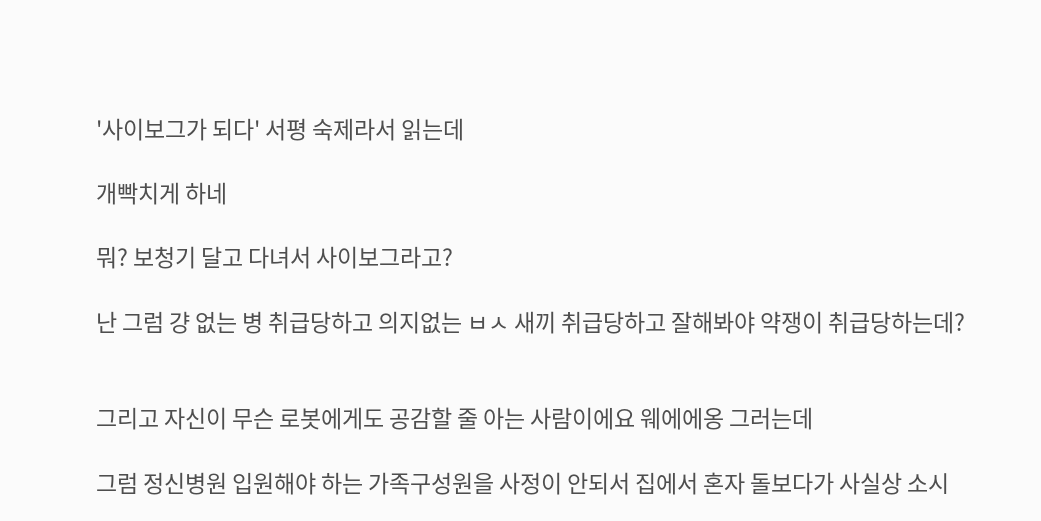'사이보그가 되다' 서평 숙제라서 읽는데

개빡치게 하네

뭐? 보청기 달고 다녀서 사이보그라고?

난 그럼 걍 없는 병 취급당하고 의지없는 ㅂㅅ 새끼 취급당하고 잘해봐야 약쟁이 취급당하는데?


그리고 자신이 무슨 로봇에게도 공감할 줄 아는 사람이에요 웨에에옹 그러는데

그럼 정신병원 입원해야 하는 가족구성원을 사정이 안되서 집에서 혼자 돌보다가 사실상 소시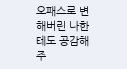오패스로 변해버린 나한테도 공감해주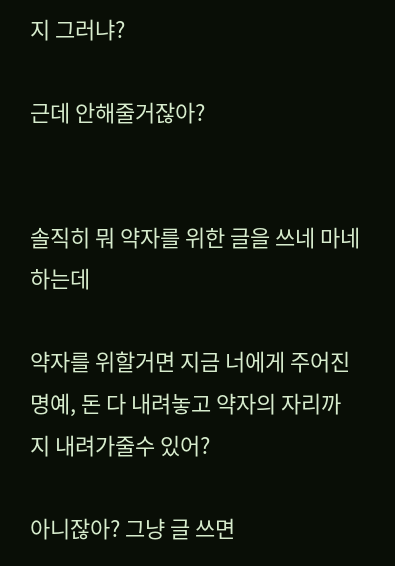지 그러냐?

근데 안해줄거잖아?


솔직히 뭐 약자를 위한 글을 쓰네 마네 하는데

약자를 위할거면 지금 너에게 주어진 명예, 돈 다 내려놓고 약자의 자리까지 내려가줄수 있어?

아니잖아? 그냥 글 쓰면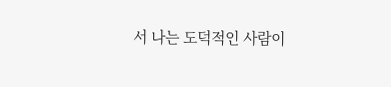서 나는 도덕적인 사람이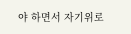야 하면서 자기위로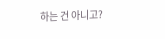하는 건 아니고?